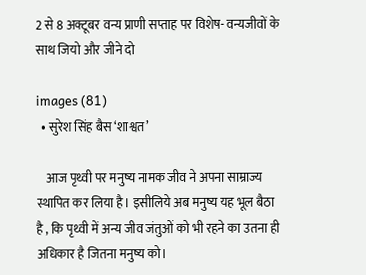2 से 8 अक्टूबर वन्य प्राणी सप्ताह पर विशेष- वन्यजीवों के साथ जियो और जीने दो

images (81)
  • सुरेश सिंह बैस ‘शाश्वत’

    आज पृथ्वी पर मनुष्य नामक जीव ने अपना साम्राज्य स्थापित कर लिया है। इसीलिये अब मनुष्य यह भूल बैठा है , कि पृथ्वी में अन्य जीव जंतुओं को भी रहने का उतना ही अधिकार है जितना मनुष्य को।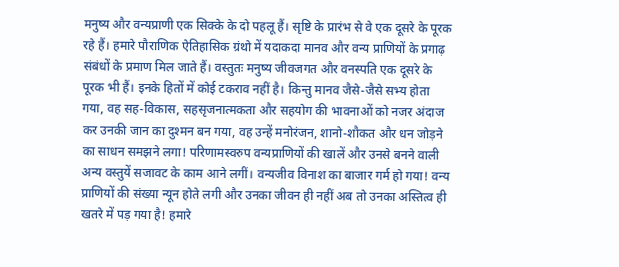मनुष्य और वन्यप्राणी एक सिक्के के दो पहलू हैं। सृष्टि के प्रारंभ से वे एक दूसरे के पूरक रहे हैं। हमारे पौराणिक ऐतिहासिक ग्रंथो में यदाकदा मानव और वन्य प्राणियों के प्रगाढ़ संबंधों के प्रमाण मिल जाते हैं। वस्तुतः मनुष्य जीवजगत और वनस्पति एक दूसरे के पूरक भी हैं। इनके हितों में कोई टकराव नहीं है। किन्तु मानव जैसे-जैसे सभ्य होता गया, वह सह-विकास, सहसृजनात्मकता और सहयोग की भावनाओं को नजर अंदाज कर उनकी जान का दुश्मन बन गया, वह उन्हें मनोरंजन, शानो-शौकत और धन जोड़ने का साधन समझने लगा! परिणामस्वरुप वन्यप्राणियों की खालें और उनसे बनने वाली अन्य वस्तुयें सजावट के काम आने लगीं। वन्यजीव विनाश का बाजार गर्म हो गया! वन्य प्राणियों की संख्या न्यून होते लगी और उनका जीवन ही नहीं अब तो उनका अस्तित्व ही खतरे में पड़ गया है! हमारे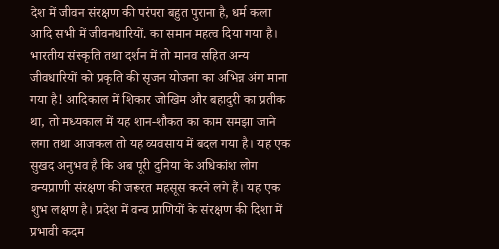देश में जीवन संरक्षण की परंपरा बहुत पुराना है, धर्म कला आदि सभी में जीवनधारियों. का समान महत्व दिया गया है। भारतीय संस्कृति तथा दर्शन में तो मानव सहित अन्य जीवधारियों को प्रकृति की सृजन योजना का अभिन्न अंग माना गया है! आदिकाल में शिकार जोखिम और बहादुरी का प्रतीक था, तो मध्यकाल में यह शान-शौकत का काम समझा जाने लगा तथा आजकल तो यह व्यवसाय में बदल गया है। यह एक सुखद अनुभव है कि अब पूरी दुनिया के अधिकांश लोग वन्यप्राणी संरक्षण की जरूरत महसूस करने लगे हैं। यह एक शुभ लक्षण है। प्रदेश में वन्व प्राणियों के संरक्षण की दिशा में प्रभावी कदम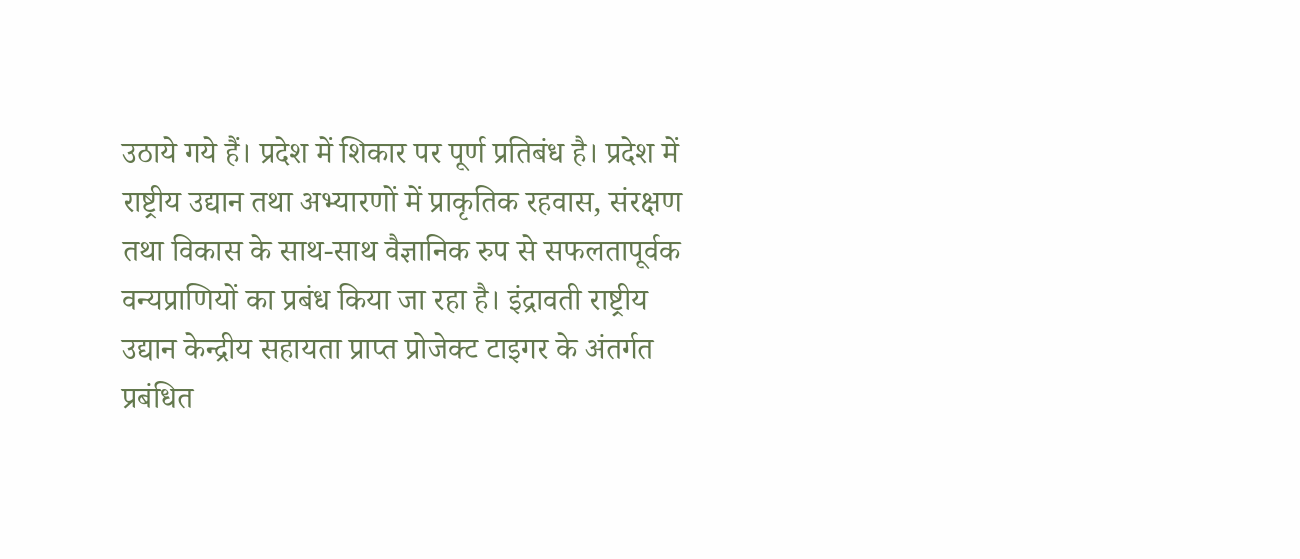उठाये गये हैं। प्रदेश में शिकार पर पूर्ण प्रतिबंध है। प्रदेश में राष्ट्रीय उद्यान तथा अभ्यारणों में प्राकृतिक रहवास, संरक्षण तथा विकास के साथ-साथ वैज्ञानिक रुप से सफलतापूर्वक वन्यप्राणियों का प्रबंध किया जा रहा है। इंद्रावती राष्ट्रीय उद्यान केन्द्रीय सहायता प्राप्त प्रोजेक्ट टाइगर के अंतर्गत प्रबंधित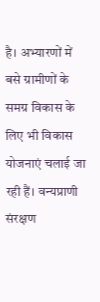है। अभ्यारणों में बसे ग्रामीणों के समग्र विकास के लिए भी विकास योजनाएं चलाई जा रही हैं। वन्यप्राणी संरक्षण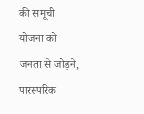की समूची योजना को जनता से जोड़ने, पारस्परिक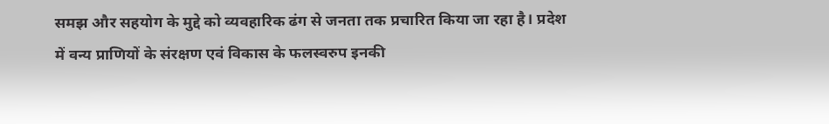समझ और सहयोग के मुद्दे को व्यवहारिक ढंग से जनता तक प्रचारित किया जा रहा है। प्रदेश में वन्य प्राणियों के संरक्षण एवं विकास के फलस्वरुप इनकी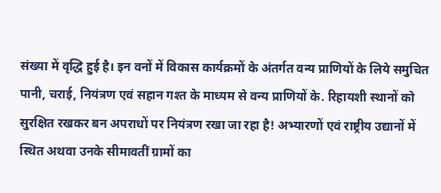संख्या में वृद्धि हुई है। इन वनों में विकास कार्यक्रमों के अंतर्गत वन्य प्राणियों के लिये समुचित पानी, चराई, नियंत्रण एवं सहान गश्त के माध्यम से वन्य प्राणियों के. रिहायशी स्थानों को सुरक्षित रखकर बन अपराधों पर नियंत्रण रखा जा रहा है! अभ्यारणों एवं राष्ट्रीय उद्यानों में स्थित अथवा उनके सीमावतीं ग्रामों का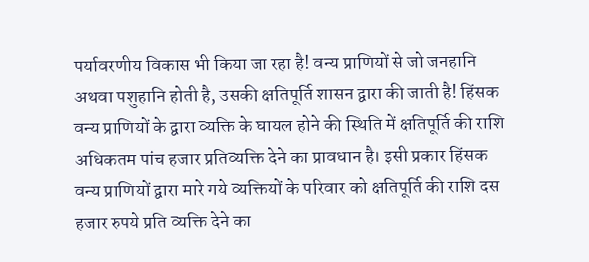पर्यावरणीय विकास भी किया जा रहा है! वन्य प्राणियों से जो जनहानि अथवा पशुहानि होती है, उसकी क्षतिपूर्ति शासन द्वारा की जाती है! हिंसक वन्य प्राणियों के द्वारा व्यक्ति के घायल होने की स्थिति में क्षतिपूर्ति की राशि अधिकतम पांच हजार प्रतिव्यक्ति देने का प्रावधान है। इसी प्रकार हिंसक वन्य प्राणियों द्वारा मारे गये व्यक्तियों के परिवार को क्षतिपूर्ति की राशि दस हजार रुपये प्रति व्यक्ति देने का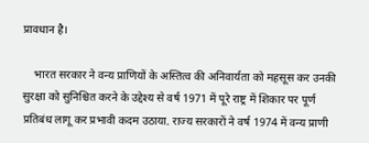प्रावधान है।

    भारत सरकार ने वन्य प्राणियों के अस्तित्व की अनिवार्यता को महसूस कर उनकी सुरक्षा को सुनिश्चित करने के उद्देश्य से वर्ष 1971 में पूरे राष्ट्र में शिकार पर पूर्ण प्रतिबंध लागू कर प्रभावी कदम उठाया. राज्य सरकारों ने वर्ष 1974 में वन्य प्राणी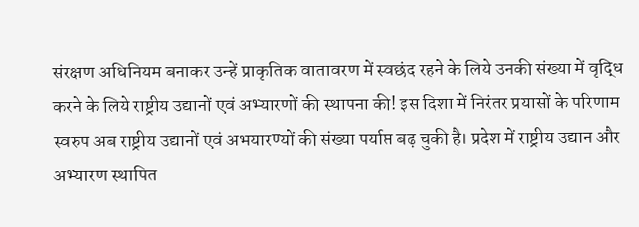संरक्षण अधिनियम बनाकर उन्हें प्राकृतिक वातावरण में स्वछंद रहने के लिये उनकी संख्या में वृद्धि करने के लिये राष्ट्रीय उद्यानों एवं अभ्यारणों की स्थापना की! इस दिशा में निरंतर प्रयासों के परिणाम स्वरुप अब राष्ट्रीय उद्यानों एवं अभयारण्यों की संख्या पर्याप्त बढ़ चुकी है। प्रदेश में राष्ट्रीय उद्यान और अभ्यारण स्थापित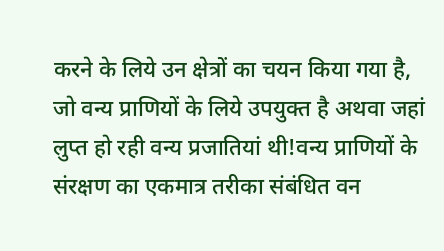करने के लिये उन क्षेत्रों का चयन किया गया है, जो वन्य प्राणियों के लिये उपयुक्त है अथवा जहां लुप्त हो रही वन्य प्रजातियां थी!वन्य प्राणियों के संरक्षण का एकमात्र तरीका संबंधित वन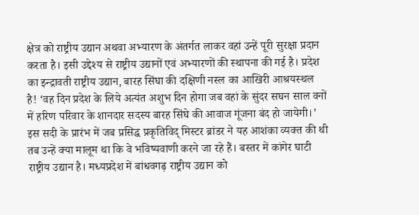क्षेत्र को राष्ट्रीय उद्यान अथवा अभ्यारण के अंतर्गत लाकर वहां उन्हें पूरी सुरक्षा प्रदान करता है। इसी उद्देश्य से राष्ट्रीय उद्यानों एवं अभ्यारणों की स्थापना की गई है। प्रदेश का इन्द्रावती राष्ट्रीय उद्यान, बारह सिंघा की दक्षिणी नस्ल का आखिरी आश्रयस्थल है! ‘वह दिन प्रदेश के लिये अत्यंत अशुभ दिन होगा जब वहां के सुंदर सघन साल वनों में हरिण परिवार के शानदार सदस्य बारह सिंघे की आवाज गूंजना बंद हो जायेगी।’ इस सदी के प्रारंभ में जब प्रसिद्ध प्रकृतिविद् मिस्टर ब्रांडर ने यह आशंका व्यक्त की थी तब उन्हें क्या मालूम था कि वे भविष्यवाणी करने जा रहे हैं। बस्तर में कांगेर घाटी राष्ट्रीय उद्यान है। मध्यप्रदेश में बांधवगढ़ राष्ट्रीय उद्यान को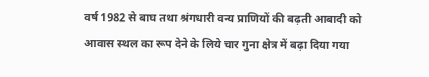वर्ष 1982 से बाघ तथा श्रंगधारी वन्य प्राणियों की बढ़ती आबादी को आवास स्थल का रूप देने के लिये चार गुना क्षेत्र में बढ़ा दिया गया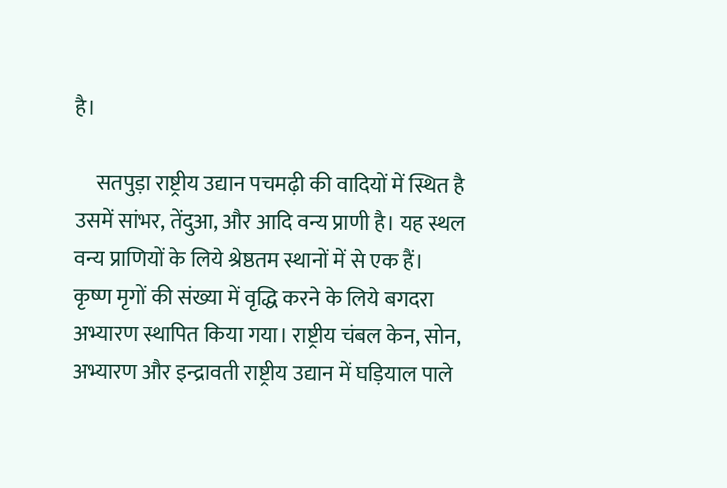है।

     सतपुड़ा राष्ट्रीय उद्यान पचमढ़ी की वादियों में स्थित है उसमें सांभर, तेंदुआ, और आदि वन्य प्राणी है। यह स्थल वन्य प्राणियों के लिये श्रेष्ठतम स्थानों में से एक हैं। कृष्ण मृगों की संख्या में वृद्धि करने के लिये बगदरा अभ्यारण स्थापित किया गया। राष्ट्रीय चंबल केन, सोन, अभ्यारण और इन्द्रावती राष्ट्रीय उद्यान में घड़ियाल पाले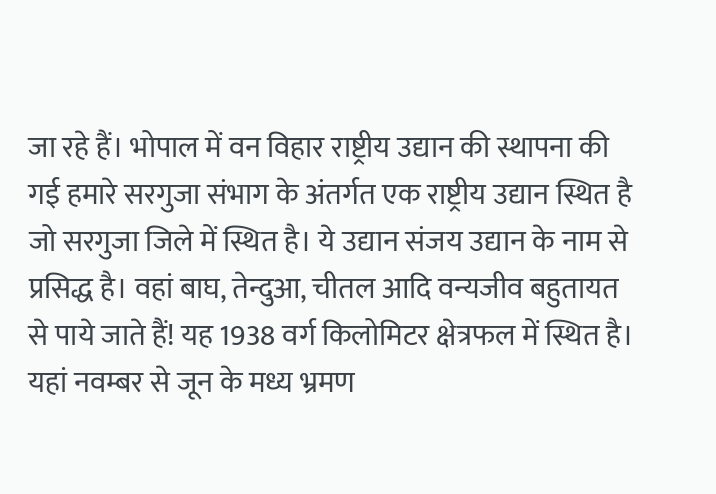जा रहे हैं। भोपाल में वन विहार राष्ट्रीय उद्यान की स्थापना की गई हमारे सरगुजा संभाग के अंतर्गत एक राष्ट्रीय उद्यान स्थित है जो सरगुजा जिले में स्थित है। ये उद्यान संजय उद्यान के नाम से प्रसिद्ध है। वहां बाघ, तेन्दुआ, चीतल आदि वन्यजीव बहुतायत से पाये जाते हैं! यह 1938 वर्ग किलोमिटर क्षेत्रफल में स्थित है। यहां नवम्बर से जून के मध्य भ्रमण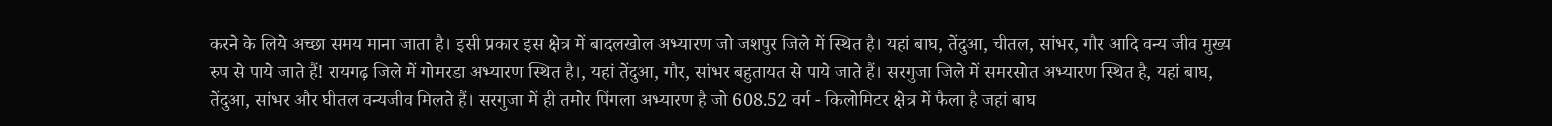करने के लिये अच्छा समय माना जाता है। इसी प्रकार इस क्षेत्र में बादलखोल अभ्यारण जो जशपुर जिले में स्थित है। यहां बाघ, तेंदुआ, चीतल, सांभर, गौर आदि वन्य जीव मुख्य रुप से पाये जाते हैं! रायगढ़ जिले में गोमरडा अभ्यारण स्थित है।, यहां तेंदुआ, गौर, सांभर बहुतायत से पाये जाते हैं। सरगुजा जिले में समरसोत अभ्यारण स्थित है, यहां बाघ, तेंदुआ, सांभर और घीतल वन्यजीव मिलते हैं। सरगुजा में ही तमोर पिंगला अभ्यारण है जो 608.52 वर्ग - किलोमिटर क्षेत्र में फैला है जहां बाघ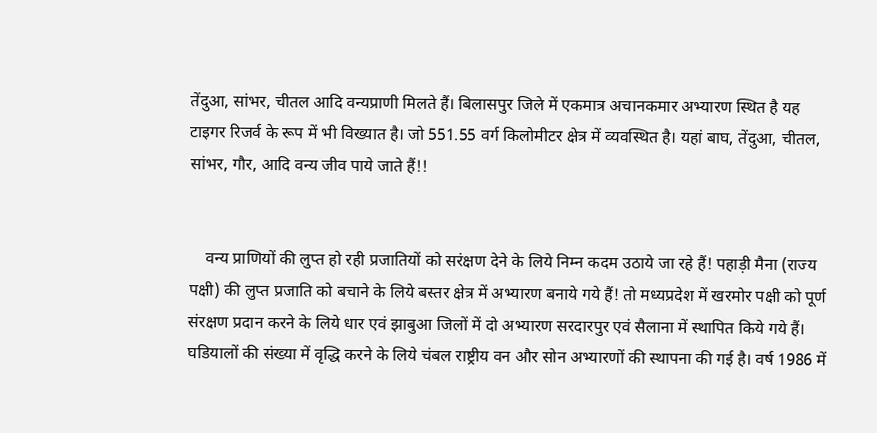तेंदुआ, सांभर, चीतल आदि वन्यप्राणी मिलते हैं। बिलासपुर जिले में एकमात्र अचानकमार अभ्यारण स्थित है यह टाइगर रिजर्व के रूप में भी विख्यात है। जो 551.55 वर्ग किलोमीटर क्षेत्र में व्यवस्थित है। यहां बाघ, तेंदुआ, चीतल, सांभर, गौर, आदि वन्य जीव पाये जाते हैं!!


    वन्य प्राणियों की लुप्त हो रही प्रजातियों को सरंक्षण देने के लिये निम्न कदम उठाये जा रहे हैं! पहाड़ी मैना (राज्य पक्षी) की लुप्त प्रजाति को बचाने के लिये बस्तर क्षेत्र में अभ्यारण बनाये गये हैं! तो मध्यप्रदेश में खरमोर पक्षी को पूर्ण संरक्षण प्रदान करने के लिये धार एवं झाबुआ जिलों में दो अभ्यारण सरदारपुर एवं सैलाना में स्थापित किये गये हैं। घडियालों की संख्या में वृद्धि करने के लिये चंबल राष्ट्रीय वन और सोन अभ्यारणों की स्थापना की गई है। वर्ष 1986 में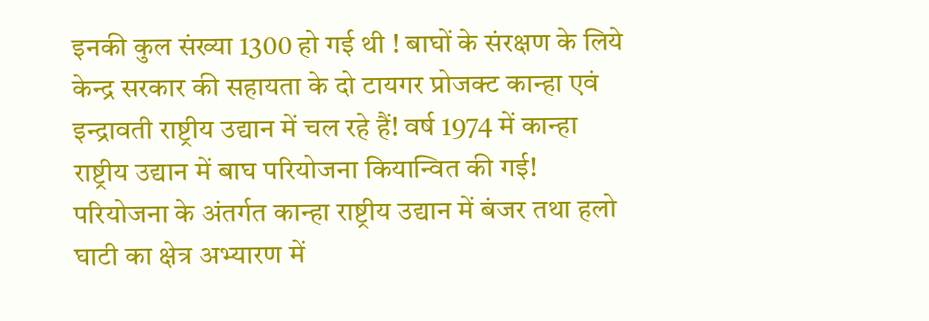इनकी कुल संख्या 1300 हो गई थी ! बाघों के संरक्षण के लिये केन्द्र सरकार की सहायता के दो टायगर प्रोजक्ट कान्हा एवं इन्द्रावती राष्ट्रीय उद्यान में चल रहे हैं! वर्ष 1974 में कान्हा राष्ट्रीय उद्यान में बाघ परियोजना कियान्वित की गई! परियोजना के अंतर्गत कान्हा राष्ट्रीय उद्यान में बंजर तथा हलो घाटी का क्षेत्र अभ्यारण में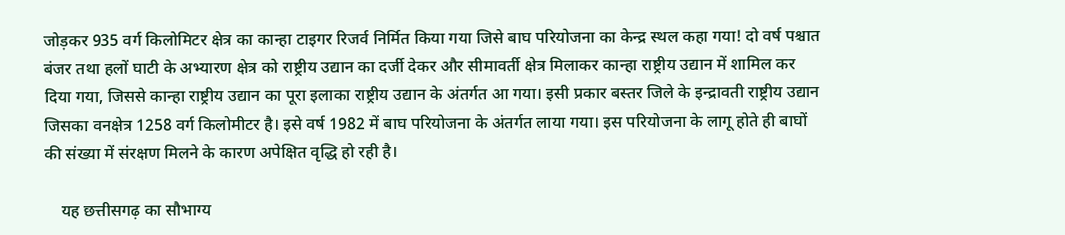जोड़कर 935 वर्ग किलोमिटर क्षेत्र का कान्हा टाइगर रिजर्व निर्मित किया गया जिसे बाघ परियोजना का केन्द्र स्थल कहा गया! दो वर्ष पश्चात बंजर तथा हलों घाटी के अभ्यारण क्षेत्र को राष्ट्रीय उद्यान का दर्जी देकर और सीमावर्ती क्षेत्र मिलाकर कान्हा राष्ट्रीय उद्यान में शामिल कर दिया गया, जिससे कान्हा राष्ट्रीय उद्यान का पूरा इलाका राष्ट्रीय उद्यान के अंतर्गत आ गया। इसी प्रकार बस्तर जिले के इन्द्रावती राष्ट्रीय उद्यान जिसका वनक्षेत्र 1258 वर्ग किलोमीटर है। इसे वर्ष 1982 में बाघ परियोजना के अंतर्गत लाया गया। इस परियोजना के लागू होते ही बाघों की संख्या में संरक्षण मिलने के कारण अपेक्षित वृद्धि हो रही है।

    यह छत्तीसगढ़ का सौभाग्य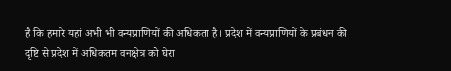है कि हमारे यहां अभी भी वन्यप्राणियों की अधिकता है। प्रदेश में वन्यप्राणियों के प्रबंधन की दृष्टि से प्रदेश में अधिकतम वनक्षेत्र को घेरा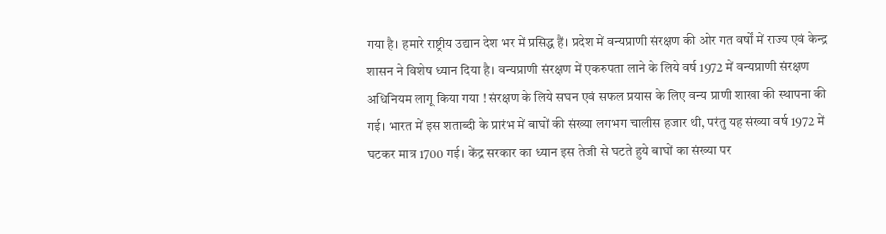गया है। हमारे राष्ट्रीय उद्यान देश भर में प्रसिद्ध हैं। प्रदेश में वन्यप्राणी संरक्षण की ओर गत वर्षों में राज्य एवं केन्द्र शासन ने विशेष ध्यान दिया है। वन्यप्राणी संरक्षण में एकरुपता लाने के लिये वर्ष 1972 में वन्यप्राणी संरक्षण अधिनियम लागू किया गया ! संरक्षण के लिये सघन एवं सफल प्रयास के लिए वन्य प्राणी शाखा की स्थापना की गई। भारत में इस शताब्दी के प्रारंभ में बाघों की संख्या लगभग चालीस हजार थी, परंतु यह संख्या वर्ष 1972 में घटकर मात्र 1700 गई। केंद्र सरकार का ध्यान इस तेजी से घटते हुये बाघों का संख्या पर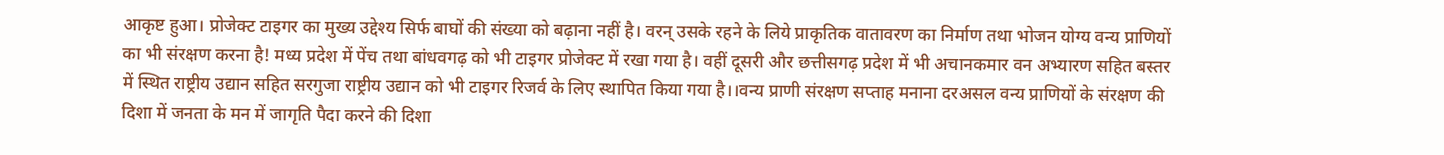आकृष्ट हुआ। प्रोजेक्ट टाइगर का मुख्य उद्देश्य सिर्फ बाघों की संख्या को बढ़ाना नहीं है। वरन् उसके रहने के लिये प्राकृतिक वातावरण का निर्माण तथा भोजन योग्य वन्य प्राणियों का भी संरक्षण करना है! मध्य प्रदेश में पेंच तथा बांधवगढ़ को भी टाइगर प्रोजेक्ट में रखा गया है। वहीं दूसरी और छत्तीसगढ़ प्रदेश में भी अचानकमार वन अभ्यारण सहित बस्तर में स्थित राष्ट्रीय उद्यान सहित सरगुजा राष्ट्रीय उद्यान को भी टाइगर रिजर्व के लिए स्थापित किया गया है।।वन्य प्राणी संरक्षण सप्ताह मनाना दरअसल वन्य प्राणियों के संरक्षण की दिशा में जनता के मन में जागृति पैदा करने की दिशा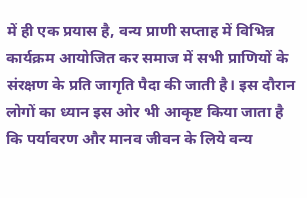में ही एक प्रयास है, वन्य प्राणी सप्ताह में विभिन्न कार्यक्रम आयोजित कर समाज में सभी प्राणियों के संरक्षण के प्रति जागृति पैदा की जाती है। इस दौरान लोगों का ध्यान इस ओर भी आकृष्ट किया जाता है कि पर्यावरण और मानव जीवन के लिये वन्य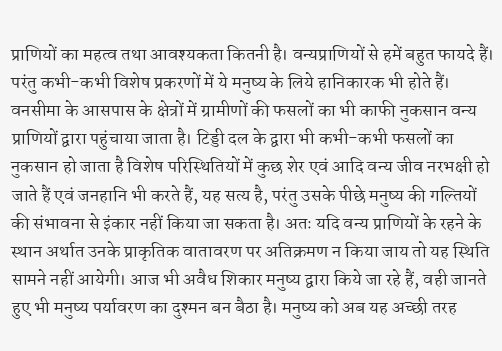प्राणियों का महत्व तथा आवश्यकता कितनी है। वन्यप्राणियों से हमें बहुत फायदे हैं। परंतु कभी-कभी विशेष प्रकरणों में ये मनुष्य के लिये हानिकारक भी होते हैं। वनसीमा के आसपास के क्षेत्रों में ग्रामीणों की फसलों का भी काफी नुकसान वन्य प्राणियों द्वारा पहुंचाया जाता है। टिड्डी दल के द्वारा भी कभी-कभी फसलों का नुकसान हो जाता है विशेष परिस्थितियों में कुछ शेर एवं आदि वन्य जीव नरभक्षी हो जाते हैं एवं जनहानि भी करते हैं, यह सत्य है, परंतु उसके पीछे मनुष्य की गल्तियों की संभावना से इंकार नहीं किया जा सकता है। अतः यदि वन्य प्राणियों के रहने के स्थान अर्थात उनके प्राकृतिक वातावरण पर अतिक्रमण न किया जाय तो यह स्थिति सामने नहीं आयेगी। आज भी अवैध शिकार मनुष्य द्वारा किये जा रहे हैं, वही जानते हुए भी मनुष्य पर्यावरण का दुश्मन बन बैठा है। मनुष्य को अब यह अच्छी तरह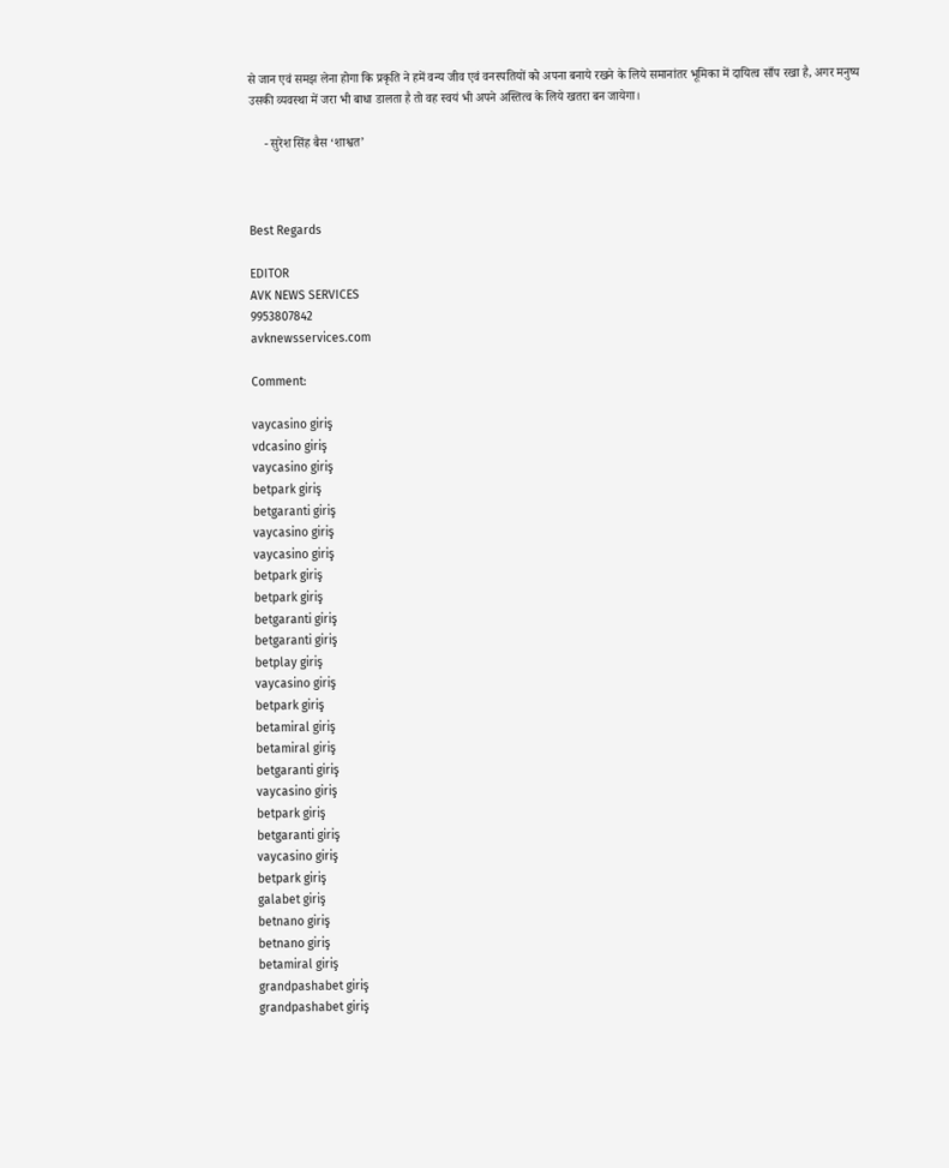से जान एवं समझ लेना होगा कि प्रकृति ने हमें वन्य जीव एवं वनस्पतियों को अपना बनाये रखने के लिये समानांतर भूमिका में दायित्व साँप रखा है, अगर मनुष्य उसकी व्यवस्था में जरा भी बाधा डालता है तो वह स्वयं भी अपने अस्तित्व के लिये खतरा बन जायेगा।

     - सुरेश सिंह बैस ‘शाश्वत’



Best Regards

EDITOR
AVK NEWS SERVICES
9953807842
avknewsservices.com

Comment:

vaycasino giriş
vdcasino giriş
vaycasino giriş
betpark giriş
betgaranti giriş
vaycasino giriş
vaycasino giriş
betpark giriş
betpark giriş
betgaranti giriş
betgaranti giriş
betplay giriş
vaycasino giriş
betpark giriş
betamiral giriş
betamiral giriş
betgaranti giriş
vaycasino giriş
betpark giriş
betgaranti giriş
vaycasino giriş
betpark giriş
galabet giriş
betnano giriş
betnano giriş
betamiral giriş
grandpashabet giriş
grandpashabet giriş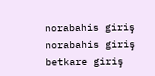norabahis giriş
norabahis giriş
betkare giriş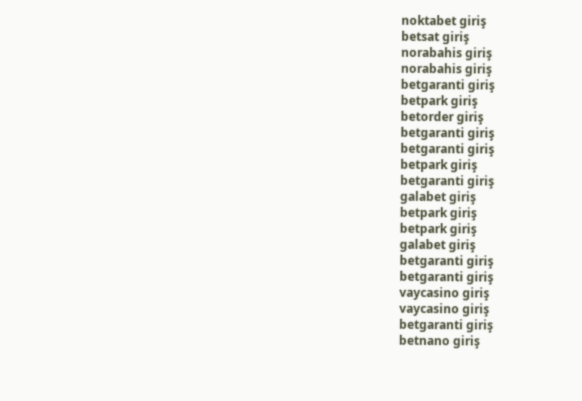noktabet giriş
betsat giriş
norabahis giriş
norabahis giriş
betgaranti giriş
betpark giriş
betorder giriş
betgaranti giriş
betgaranti giriş
betpark giriş
betgaranti giriş
galabet giriş
betpark giriş
betpark giriş
galabet giriş
betgaranti giriş
betgaranti giriş
vaycasino giriş
vaycasino giriş
betgaranti giriş
betnano giriş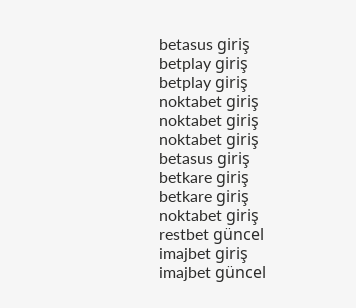betasus giriş
betplay giriş
betplay giriş
noktabet giriş
noktabet giriş
noktabet giriş
betasus giriş
betkare giriş
betkare giriş
noktabet giriş
restbet güncel
imajbet giriş
imajbet güncel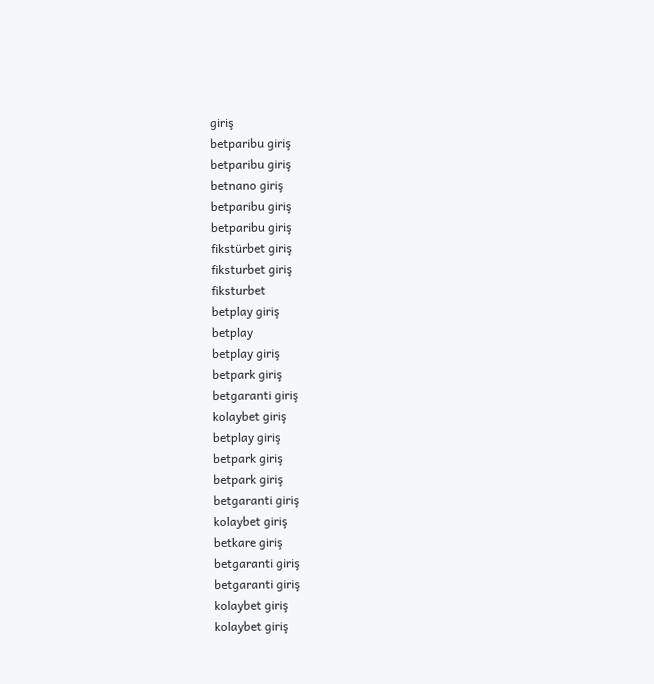giriş
betparibu giriş
betparibu giriş
betnano giriş
betparibu giriş
betparibu giriş
fikstürbet giriş
fiksturbet giriş
fiksturbet
betplay giriş
betplay
betplay giriş
betpark giriş
betgaranti giriş
kolaybet giriş
betplay giriş
betpark giriş
betpark giriş
betgaranti giriş
kolaybet giriş
betkare giriş
betgaranti giriş
betgaranti giriş
kolaybet giriş
kolaybet giriş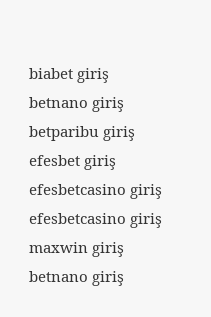biabet giriş
betnano giriş
betparibu giriş
efesbet giriş
efesbetcasino giriş
efesbetcasino giriş
maxwin giriş
betnano giriş